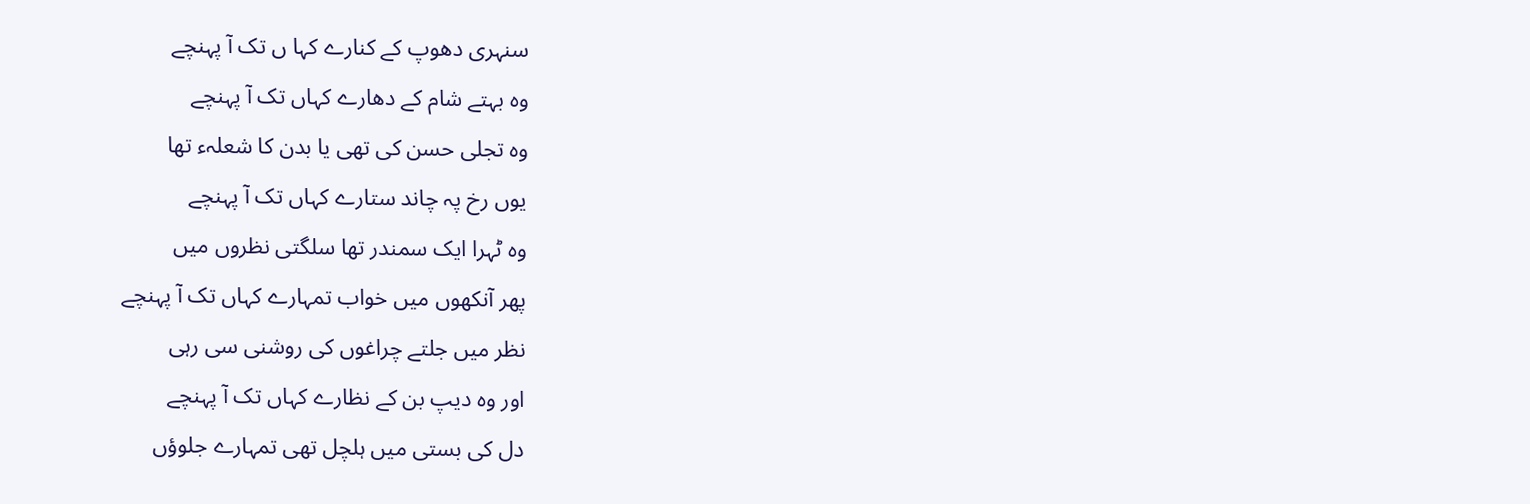سنہری دھوپ کے کنارے کہا ں تک آ پہنچے
وہ بہتے شام کے دھارے کہاں تک آ پہنچے
وہ تجلی حسن کی تھی یا بدن کا شعلہء تھا
یوں رخ پہ چاند ستارے کہاں تک آ پہنچے
وہ ٹہرا ایک سمندر تھا سلگتی نظروں میں
پھر آنکھوں میں خواب تمہارے کہاں تک آ پہنچے
نظر میں جلتے چراغوں کی روشنی سی رہی
اور وہ دیپ بن کے نظارے کہاں تک آ پہنچے
دل کی بستی میں ہلچل تھی تمہارے جلوؤں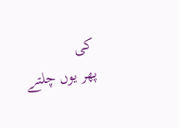کی
پھر یوں چلتے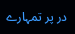در پر تمہارے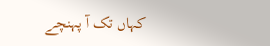کہاں تک آ پہنچے